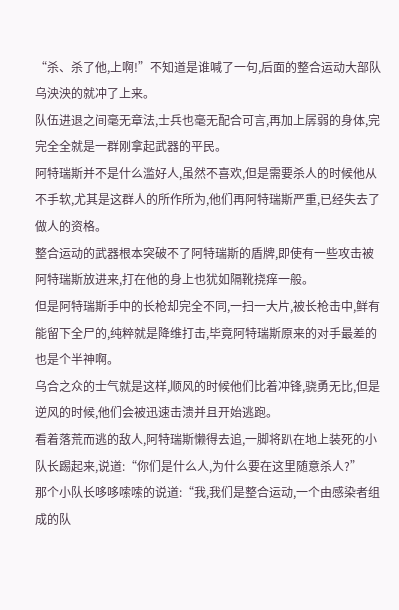“杀、杀了他,上啊!”不知道是谁喊了一句,后面的整合运动大部队乌泱泱的就冲了上来。
队伍进退之间毫无章法,士兵也毫无配合可言,再加上孱弱的身体,完完全全就是一群刚拿起武器的平民。
阿特瑞斯并不是什么滥好人,虽然不喜欢,但是需要杀人的时候他从不手软,尤其是这群人的所作所为,他们再阿特瑞斯严重,已经失去了做人的资格。
整合运动的武器根本突破不了阿特瑞斯的盾牌,即使有一些攻击被阿特瑞斯放进来,打在他的身上也犹如隔靴挠痒一般。
但是阿特瑞斯手中的长枪却完全不同,一扫一大片,被长枪击中,鲜有能留下全尸的,纯粹就是降维打击,毕竟阿特瑞斯原来的对手最差的也是个半神啊。
乌合之众的士气就是这样,顺风的时候他们比着冲锋,骁勇无比,但是逆风的时候,他们会被迅速击溃并且开始逃跑。
看着落荒而逃的敌人,阿特瑞斯懒得去追,一脚将趴在地上装死的小队长踢起来,说道:“你们是什么人,为什么要在这里随意杀人?”
那个小队长哆哆嗦嗦的说道:“我,我们是整合运动,一个由感染者组成的队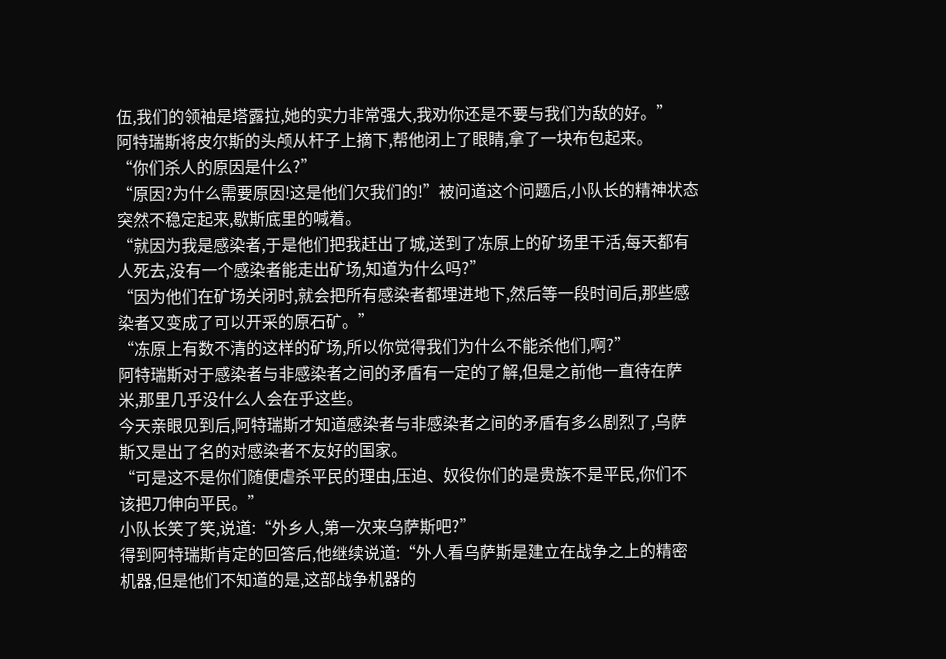伍,我们的领袖是塔露拉,她的实力非常强大,我劝你还是不要与我们为敌的好。”
阿特瑞斯将皮尔斯的头颅从杆子上摘下,帮他闭上了眼睛,拿了一块布包起来。
“你们杀人的原因是什么?”
“原因?为什么需要原因!这是他们欠我们的!”被问道这个问题后,小队长的精神状态突然不稳定起来,歇斯底里的喊着。
“就因为我是感染者,于是他们把我赶出了城,送到了冻原上的矿场里干活,每天都有人死去,没有一个感染者能走出矿场,知道为什么吗?”
“因为他们在矿场关闭时,就会把所有感染者都埋进地下,然后等一段时间后,那些感染者又变成了可以开采的原石矿。”
“冻原上有数不清的这样的矿场,所以你觉得我们为什么不能杀他们,啊?”
阿特瑞斯对于感染者与非感染者之间的矛盾有一定的了解,但是之前他一直待在萨米,那里几乎没什么人会在乎这些。
今天亲眼见到后,阿特瑞斯才知道感染者与非感染者之间的矛盾有多么剧烈了,乌萨斯又是出了名的对感染者不友好的国家。
“可是这不是你们随便虐杀平民的理由,压迫、奴役你们的是贵族不是平民,你们不该把刀伸向平民。”
小队长笑了笑,说道:“外乡人,第一次来乌萨斯吧?”
得到阿特瑞斯肯定的回答后,他继续说道:“外人看乌萨斯是建立在战争之上的精密机器,但是他们不知道的是,这部战争机器的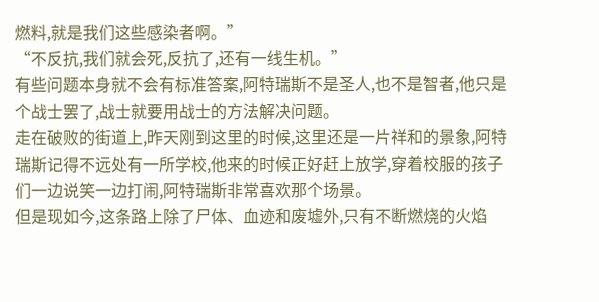燃料,就是我们这些感染者啊。”
“不反抗,我们就会死,反抗了,还有一线生机。”
有些问题本身就不会有标准答案,阿特瑞斯不是圣人,也不是智者,他只是个战士罢了,战士就要用战士的方法解决问题。
走在破败的街道上,昨天刚到这里的时候,这里还是一片祥和的景象,阿特瑞斯记得不远处有一所学校,他来的时候正好赶上放学,穿着校服的孩子们一边说笑一边打闹,阿特瑞斯非常喜欢那个场景。
但是现如今,这条路上除了尸体、血迹和废墟外,只有不断燃烧的火焰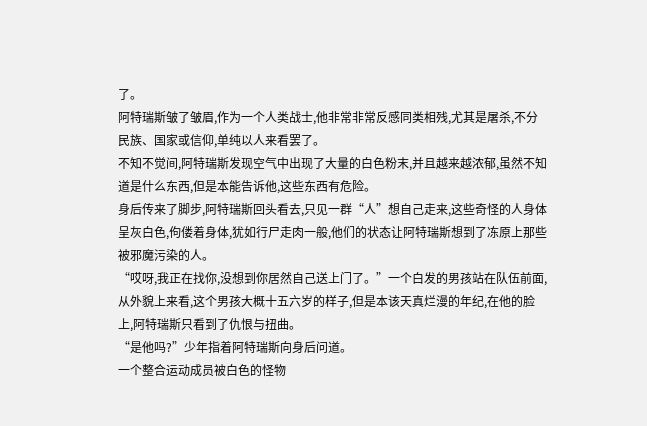了。
阿特瑞斯皱了皱眉,作为一个人类战士,他非常非常反感同类相残,尤其是屠杀,不分民族、国家或信仰,单纯以人来看罢了。
不知不觉间,阿特瑞斯发现空气中出现了大量的白色粉末,并且越来越浓郁,虽然不知道是什么东西,但是本能告诉他,这些东西有危险。
身后传来了脚步,阿特瑞斯回头看去,只见一群“人”想自己走来,这些奇怪的人身体呈灰白色,佝偻着身体,犹如行尸走肉一般,他们的状态让阿特瑞斯想到了冻原上那些被邪魔污染的人。
“哎呀,我正在找你,没想到你居然自己送上门了。”一个白发的男孩站在队伍前面,从外貌上来看,这个男孩大概十五六岁的样子,但是本该天真烂漫的年纪,在他的脸上,阿特瑞斯只看到了仇恨与扭曲。
“是他吗?”少年指着阿特瑞斯向身后问道。
一个整合运动成员被白色的怪物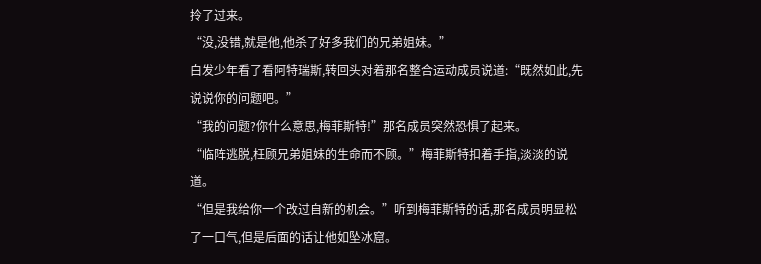拎了过来。
“没,没错,就是他,他杀了好多我们的兄弟姐妹。”
白发少年看了看阿特瑞斯,转回头对着那名整合运动成员说道:“既然如此,先说说你的问题吧。”
“我的问题?你什么意思,梅菲斯特!”那名成员突然恐惧了起来。
“临阵逃脱,枉顾兄弟姐妹的生命而不顾。”梅菲斯特扣着手指,淡淡的说道。
“但是我给你一个改过自新的机会。”听到梅菲斯特的话,那名成员明显松了一口气,但是后面的话让他如坠冰窟。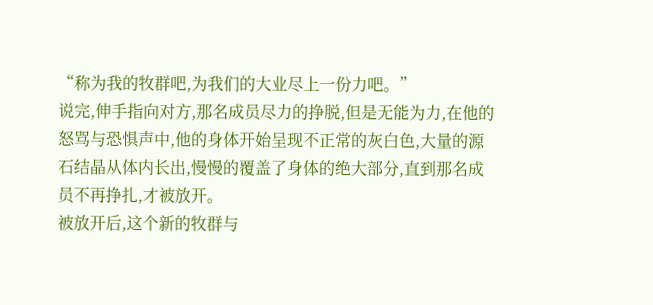“称为我的牧群吧,为我们的大业尽上一份力吧。”
说完,伸手指向对方,那名成员尽力的挣脱,但是无能为力,在他的怒骂与恐惧声中,他的身体开始呈现不正常的灰白色,大量的源石结晶从体内长出,慢慢的覆盖了身体的绝大部分,直到那名成员不再挣扎,才被放开。
被放开后,这个新的牧群与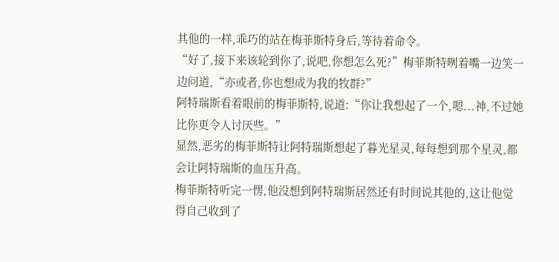其他的一样,乖巧的站在梅菲斯特身后,等待着命令。
“好了,接下来该轮到你了,说吧,你想怎么死?”梅菲斯特咧着嘴一边笑一边问道,“亦或者,你也想成为我的牧群?”
阿特瑞斯看着眼前的梅菲斯特,说道:“你让我想起了一个,嗯...神,不过她比你更令人讨厌些。”
显然,恶劣的梅菲斯特让阿特瑞斯想起了暮光星灵,每每想到那个星灵,都会让阿特瑞斯的血压升高。
梅菲斯特听完一愣,他没想到阿特瑞斯居然还有时间说其他的,这让他觉得自己收到了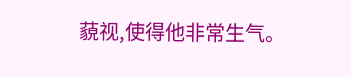藐视,使得他非常生气。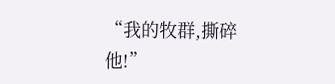“我的牧群,撕碎他!”